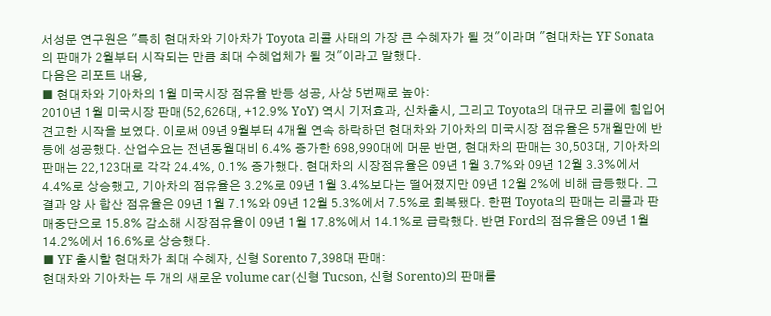서성문 연구원은 "특히 현대차와 기아차가 Toyota 리콜 사태의 가장 큰 수혜자가 될 것"이라며 "현대차는 YF Sonata의 판매가 2월부터 시작되는 만큼 최대 수혜업체가 될 것"이라고 말했다.
다음은 리포트 내용,
■ 현대차와 기아차의 1월 미국시장 점유율 반등 성공, 사상 5번째로 높아:
2010년 1월 미국시장 판매(52,626대, +12.9% YoY) 역시 기저효과, 신차출시, 그리고 Toyota의 대규모 리콜에 힘입어 견고한 시작을 보였다. 이로써 09년 9월부터 4개월 연속 하락하던 현대차와 기아차의 미국시장 점유율은 5개월만에 반등에 성공했다. 산업수요는 전년동월대비 6.4% 증가한 698,990대에 머문 반면, 현대차의 판매는 30,503대, 기아차의 판매는 22,123대로 각각 24.4%, 0.1% 증가했다. 현대차의 시장점유율은 09년 1월 3.7%와 09년 12월 3.3%에서 4.4%로 상승했고, 기아차의 점유율은 3.2%로 09년 1월 3.4%보다는 떨어졌지만 09년 12월 2%에 비해 급등했다. 그 결과 양 사 합산 점유율은 09년 1월 7.1%와 09년 12월 5.3%에서 7.5%로 회복됐다. 한편 Toyota의 판매는 리콜과 판매중단으로 15.8% 감소해 시장점유율이 09년 1월 17.8%에서 14.1%로 급락했다. 반면 Ford의 점유율은 09년 1월 14.2%에서 16.6%로 상승했다.
■ YF 출시할 현대차가 최대 수혜자, 신형 Sorento 7,398대 판매:
현대차와 기아차는 두 개의 새로운 volume car(신형 Tucson, 신형 Sorento)의 판매를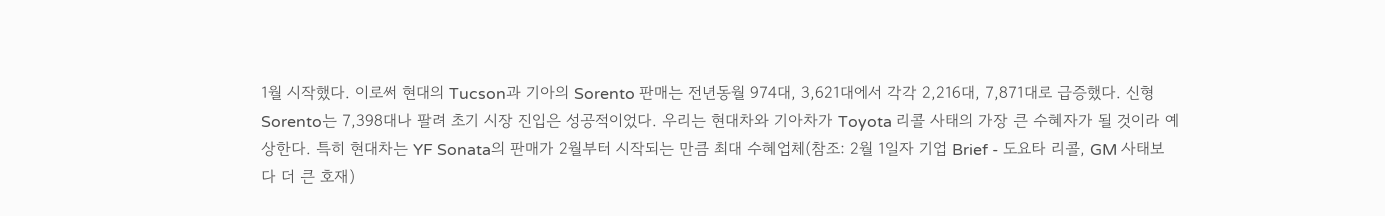1월 시작했다. 이로써 현대의 Tucson과 기아의 Sorento 판매는 전년동월 974대, 3,621대에서 각각 2,216대, 7,871대로 급증했다. 신형 Sorento는 7,398대나 팔려 초기 시장 진입은 성공적이었다. 우리는 현대차와 기아차가 Toyota 리콜 사태의 가장 큰 수혜자가 될 것이라 예상한다. 특히 현대차는 YF Sonata의 판매가 2월부터 시작되는 만큼 최대 수혜업체(참조: 2월 1일자 기업 Brief - 도요타 리콜, GM 사태보다 더 큰 호재)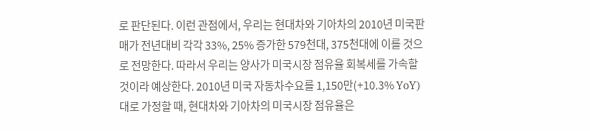로 판단된다. 이런 관점에서, 우리는 현대차와 기아차의 2010년 미국판매가 전년대비 각각 33%, 25% 증가한 579천대, 375천대에 이를 것으로 전망한다. 따라서 우리는 양사가 미국시장 점유율 회복세를 가속할 것이라 예상한다. 2010년 미국 자동차수요를 1,150만(+10.3% YoY)대로 가정할 때, 현대차와 기아차의 미국시장 점유율은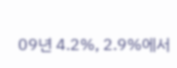09년 4.2%, 2.9%에서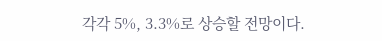각각 5%, 3.3%로 상승할 전망이다.